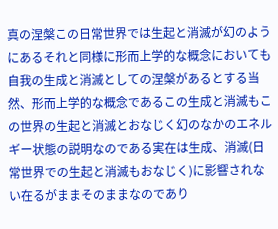真の涅槃この日常世界では生起と消滅が幻のようにあるそれと同様に形而上学的な概念においても自我の生成と消滅としての涅槃があるとする当然、形而上学的な概念であるこの生成と消滅もこの世界の生起と消滅とおなじく幻のなかのエネルギー状態の説明なのである実在は生成、消滅(日常世界での生起と消滅もおなじく)に影響されない在るがままそのままなのであり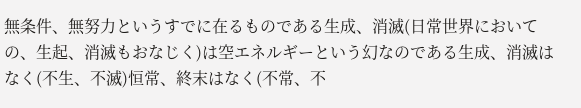無条件、無努力というすでに在るものである生成、消滅(日常世界においての、生起、消滅もおなじく)は空エネルギーという幻なのである生成、消滅はなく(不生、不滅)恒常、終末はなく(不常、不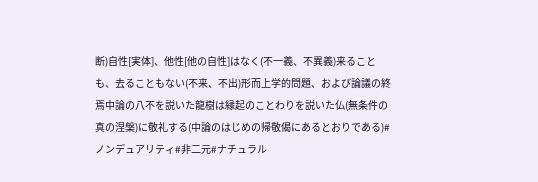断)自性[実体]、他性[他の自性]はなく(不一義、不異義)来ることも、去ることもない(不来、不出)形而上学的問題、および論議の終焉中論の八不を説いた龍樹は縁起のことわりを説いた仏(無条件の真の涅槃)に敬礼する(中論のはじめの帰敬偈にあるとおりである)#ノンデュアリティ#非二元#ナチュラル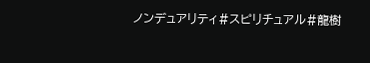ノンデュアリティ#スピリチュアル#龍樹